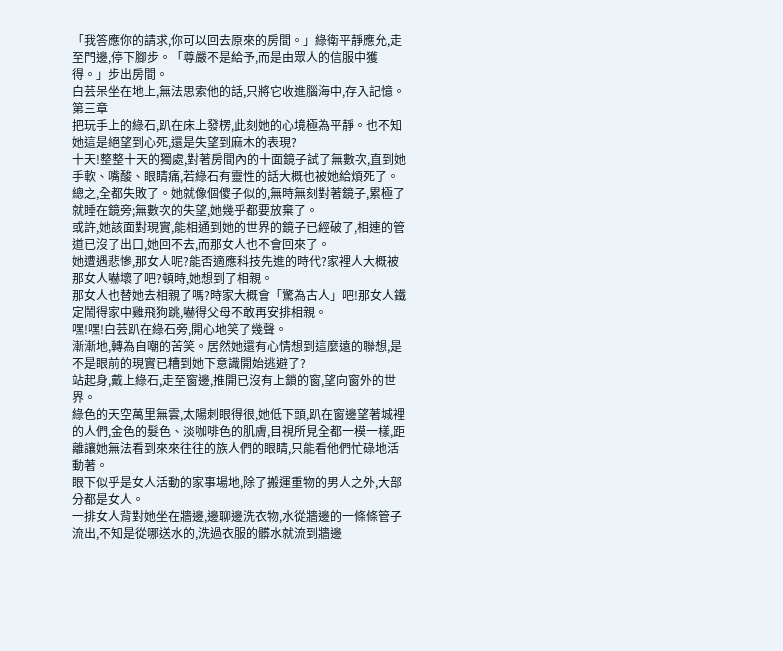「我答應你的請求,你可以回去原來的房間。」綠衛平靜應允,走至門邊,停下腳步。「尊嚴不是給予,而是由眾人的信服中獲得。」步出房間。
白芸呆坐在地上,無法思索他的話,只將它收進腦海中,存入記憶。
第三章
把玩手上的綠石,趴在床上發楞,此刻她的心境極為平靜。也不知她這是絕望到心死,還是失望到麻木的表現?
十天!整整十天的獨處,對著房間內的十面鏡子試了無數次,直到她手軟、嘴酸、眼睛痛,若綠石有靈性的話大概也被她給煩死了。
總之,全都失敗了。她就像個傻子似的,無時無刻對著鏡子,累極了就睡在鏡旁;無數次的失望,她幾乎都要放棄了。
或許,她該面對現實,能相通到她的世界的鏡子已經破了,相連的管道已沒了出口,她回不去,而那女人也不會回來了。
她遭遇悲慘,那女人呢?能否適應科技先進的時代?家裡人大概被那女人嚇壞了吧?頓時,她想到了相親。
那女人也替她去相親了嗎?時家大概會「驚為古人」吧!那女人鐵定鬧得家中雞飛狗跳,嚇得父母不敢再安排相親。
嘿!嘿!白芸趴在綠石旁,開心地笑了幾聲。
漸漸地,轉為自嘲的苦笑。居然她還有心情想到這麼遠的聯想,是不是眼前的現實已糟到她下意識開始逃避了?
站起身,戴上綠石,走至窗邊,推開已沒有上鎖的窗,望向窗外的世界。
綠色的天空萬里無雲,太陽刺眼得很,她低下頭,趴在窗邊望著城裡的人們,金色的髮色、淡咖啡色的肌膚,目視所見全都一模一樣,距離讓她無法看到來來往往的族人們的眼睛,只能看他們忙碌地活動著。
眼下似乎是女人活動的家事場地,除了搬運重物的男人之外,大部分都是女人。
一排女人背對她坐在牆邊,邊聊邊洗衣物,水從牆邊的一條條管子流出,不知是從哪送水的,洗過衣服的髒水就流到牆邊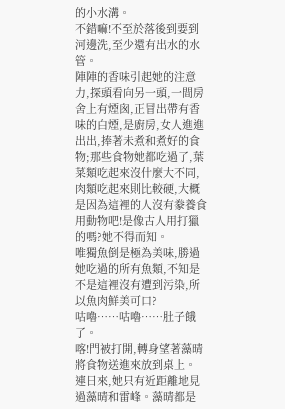的小水溝。
不錯嘛!不至於落後到要到河邊洗,至少還有出水的水管。
陣陣的香味引起她的注意力,探頭看向另一頭,一間房舍上有煙囪,正冒出帶有香味的白煙,是廚房,女人進進出出,捧著未煮和煮好的食物;那些食物她都吃過了,葉菜類吃起來沒什麼大不同,肉類吃起來則比較硬,大概是因為這裡的人沒有豢養食用動物吧!是像古人用打獵的嗎?她不得而知。
唯獨魚倒是極為美味,勝過她吃過的所有魚類,不知是不是這裡沒有遭到污染,所以魚肉鮮美可口?
咕嚕……咕嚕……肚子餓了。
喀!門被打開,轉身望著藻晴將食物送進來放到桌上。
連日來,她只有近距離地見過藻晴和雷峰。藻晴都是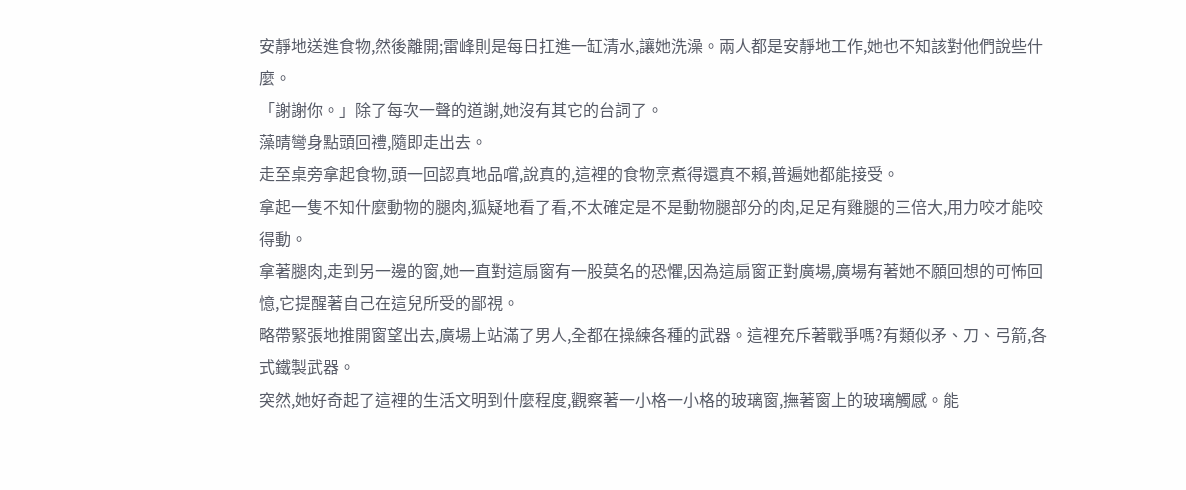安靜地送進食物,然後離開;雷峰則是每日扛進一缸清水,讓她洗澡。兩人都是安靜地工作,她也不知該對他們說些什麼。
「謝謝你。」除了每次一聲的道謝,她沒有其它的台詞了。
藻晴彎身點頭回禮,隨即走出去。
走至桌旁拿起食物,頭一回認真地品嚐,說真的,這裡的食物烹煮得還真不賴,普遍她都能接受。
拿起一隻不知什麼動物的腿肉,狐疑地看了看,不太確定是不是動物腿部分的肉,足足有雞腿的三倍大,用力咬才能咬得動。
拿著腿肉,走到另一邊的窗,她一直對這扇窗有一股莫名的恐懼,因為這扇窗正對廣場,廣場有著她不願回想的可怖回憶,它提醒著自己在這兒所受的鄙視。
略帶緊張地推開窗望出去,廣場上站滿了男人,全都在操練各種的武器。這裡充斥著戰爭嗎?有類似矛、刀、弓箭,各式鐵製武器。
突然,她好奇起了這裡的生活文明到什麼程度,觀察著一小格一小格的玻璃窗,撫著窗上的玻璃觸感。能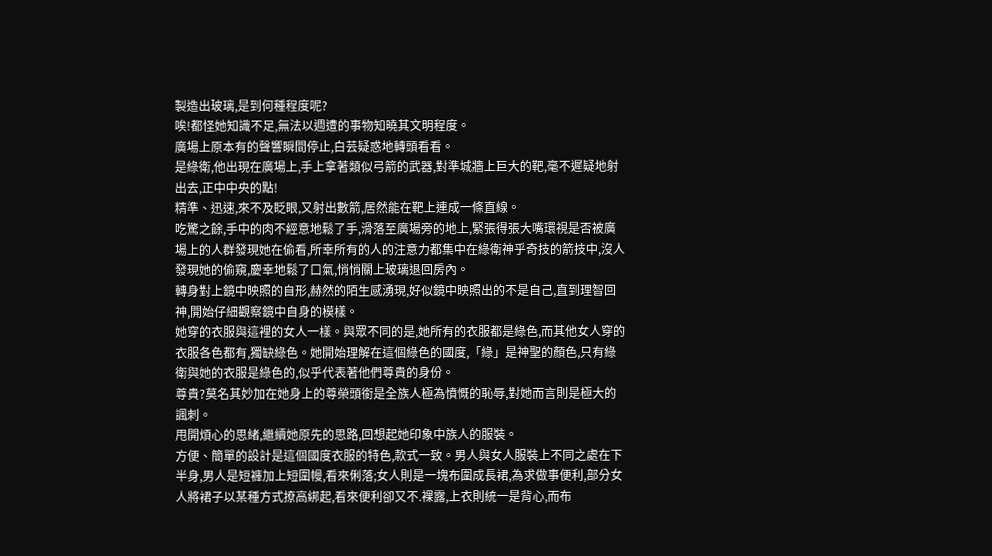製造出玻璃,是到何種程度呢?
唉!都怪她知識不足,無法以週遭的事物知曉其文明程度。
廣場上原本有的聲響瞬間停止,白芸疑惑地轉頭看看。
是綠衛,他出現在廣場上,手上拿著類似弓箭的武器,對準城牆上巨大的靶,毫不遲疑地射出去,正中中央的點!
精準、迅速,來不及眨眼,又射出數箭,居然能在靶上連成一條直線。
吃驚之餘,手中的肉不經意地鬆了手,滑落至廣場旁的地上,緊張得張大嘴環視是否被廣場上的人群發現她在偷看,所幸所有的人的注意力都集中在綠衛神乎奇技的箭技中,沒人發現她的偷窺,慶幸地鬆了口氣,悄悄關上玻璃退回房內。
轉身對上鏡中映照的自形,赫然的陌生感湧現,好似鏡中映照出的不是自己,直到理智回神,開始仔細觀察鏡中自身的模樣。
她穿的衣服與這裡的女人一樣。與眾不同的是,她所有的衣服都是綠色,而其他女人穿的衣服各色都有,獨缺綠色。她開始理解在這個綠色的國度,「綠」是神聖的顏色,只有綠衛與她的衣服是綠色的,似乎代表著他們尊貴的身份。
尊貴?莫名其妙加在她身上的尊榮頭銜是全族人極為憤慨的恥辱,對她而言則是極大的諷刺。
甩開煩心的思緒,繼續她原先的思路,回想起她印象中族人的服裝。
方便、簡單的設計是這個國度衣服的特色,款式一致。男人與女人服裝上不同之處在下半身,男人是短褲加上短圍幔,看來俐落;女人則是一塊布圍成長裙,為求做事便利,部分女人將裙子以某種方式撩高綁起,看來便利卻又不.裸露,上衣則統一是背心,而布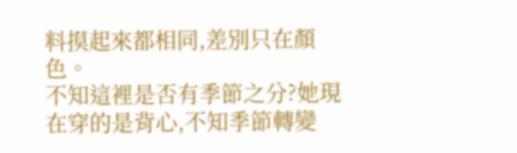料摸起來都相同,差別只在顏色。
不知這裡是否有季節之分?她現在穿的是背心,不知季節轉變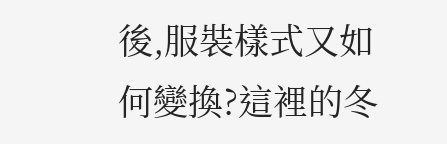後,服裝樣式又如何變換?這裡的冬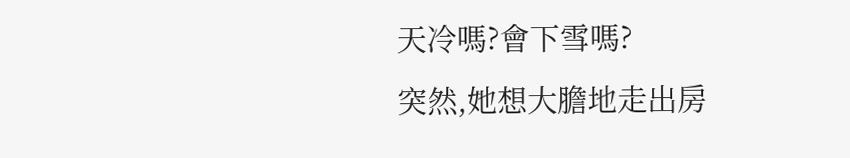天冷嗎?會下雪嗎?
突然,她想大膽地走出房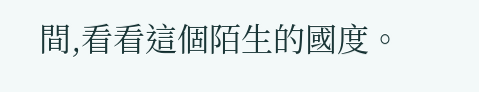間,看看這個陌生的國度。